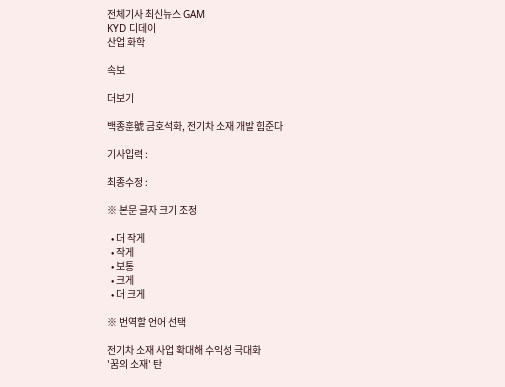전체기사 최신뉴스 GAM
KYD 디데이
산업 화학

속보

더보기

백종훈號 금호석화, 전기차 소재 개발 힘준다

기사입력 :

최종수정 :

※ 본문 글자 크기 조정

  • 더 작게
  • 작게
  • 보통
  • 크게
  • 더 크게

※ 번역할 언어 선택

전기차 소재 사업 확대해 수익성 극대화
'꿈의 소재' 탄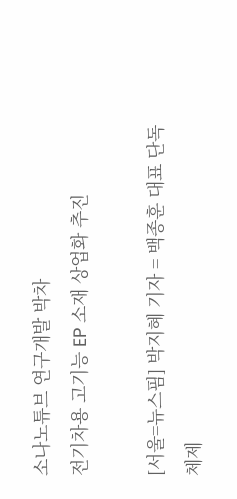소나노튜브 연구개발 박차
전기차용 고기능 EP 소재 상업화 추진

[서울=뉴스핌] 박지혜 기자 = 백종훈 대표 단독 체제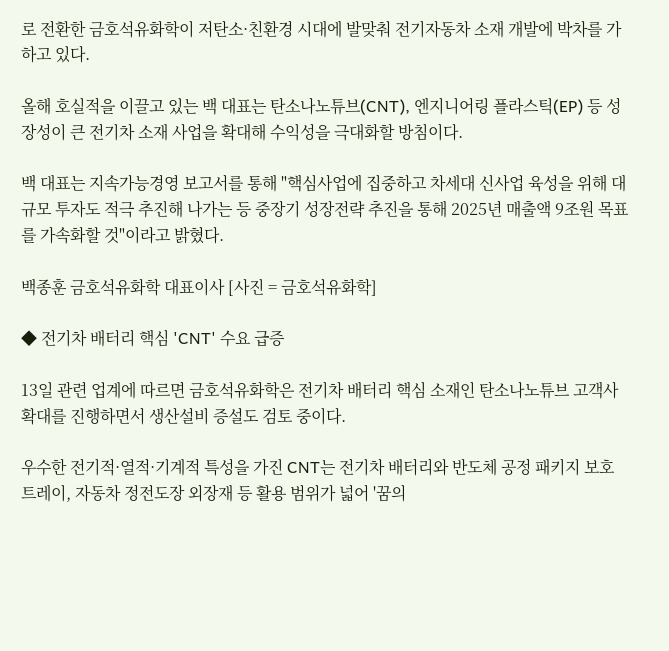로 전환한 금호석유화학이 저탄소·친환경 시대에 발맞춰 전기자동차 소재 개발에 박차를 가하고 있다.

올해 호실적을 이끌고 있는 백 대표는 탄소나노튜브(CNT), 엔지니어링 플라스틱(EP) 등 성장성이 큰 전기차 소재 사업을 확대해 수익성을 극대화할 방침이다.

백 대표는 지속가능경영 보고서를 통해 "핵심사업에 집중하고 차세대 신사업 육성을 위해 대규모 투자도 적극 추진해 나가는 등 중장기 성장전략 추진을 통해 2025년 매출액 9조원 목표를 가속화할 것"이라고 밝혔다.

백종훈 금호석유화학 대표이사 [사진 = 금호석유화학]

◆ 전기차 배터리 핵심 'CNT' 수요 급증

13일 관련 업계에 따르면 금호석유화학은 전기차 배터리 핵심 소재인 탄소나노튜브 고객사 확대를 진행하면서 생산설비 증설도 검토 중이다.

우수한 전기적·열적·기계적 특성을 가진 CNT는 전기차 배터리와 반도체 공정 패키지 보호 트레이, 자동차 정전도장 외장재 등 활용 범위가 넓어 '꿈의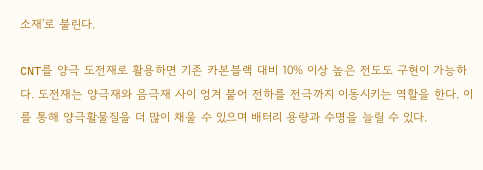소재'로 불린다.

CNT를 양극 도전재로 활용하면 기존 카본블랙 대비 10% 이상 높은 전도도 구현이 가능하다. 도전재는 양극재와 음극재 사이 엉겨 붙어 전하를 전극까지 이동시키는 역할을 한다. 이를 통해 양극활물질을 더 많이 채울 수 있으며 배터리 용량과 수명을 늘릴 수 있다.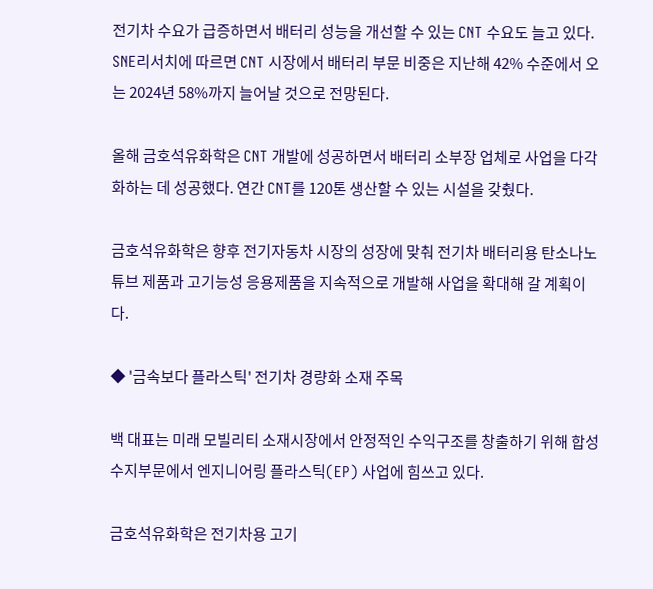전기차 수요가 급증하면서 배터리 성능을 개선할 수 있는 CNT 수요도 늘고 있다. SNE리서치에 따르면 CNT 시장에서 배터리 부문 비중은 지난해 42% 수준에서 오는 2024년 58%까지 늘어날 것으로 전망된다.

올해 금호석유화학은 CNT 개발에 성공하면서 배터리 소부장 업체로 사업을 다각화하는 데 성공했다. 연간 CNT를 120톤 생산할 수 있는 시설을 갖췄다.

금호석유화학은 향후 전기자동차 시장의 성장에 맞춰 전기차 배터리용 탄소나노튜브 제품과 고기능성 응용제품을 지속적으로 개발해 사업을 확대해 갈 계획이다.

◆ '금속보다 플라스틱' 전기차 경량화 소재 주목

백 대표는 미래 모빌리티 소재시장에서 안정적인 수익구조를 창출하기 위해 합성수지부문에서 엔지니어링 플라스틱(EP) 사업에 힘쓰고 있다.

금호석유화학은 전기차용 고기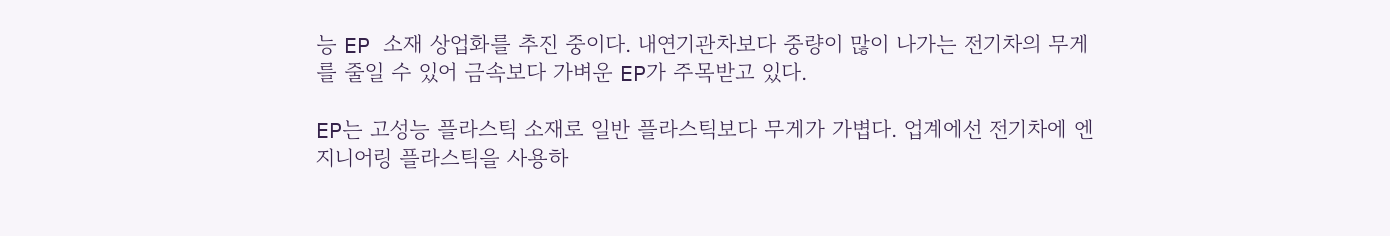능 EP 소재 상업화를 추진 중이다. 내연기관차보다 중량이 많이 나가는 전기차의 무게를 줄일 수 있어 금속보다 가벼운 EP가 주목받고 있다.

EP는 고성능 플라스틱 소재로 일반 플라스틱보다 무게가 가볍다. 업계에선 전기차에 엔지니어링 플라스틱을 사용하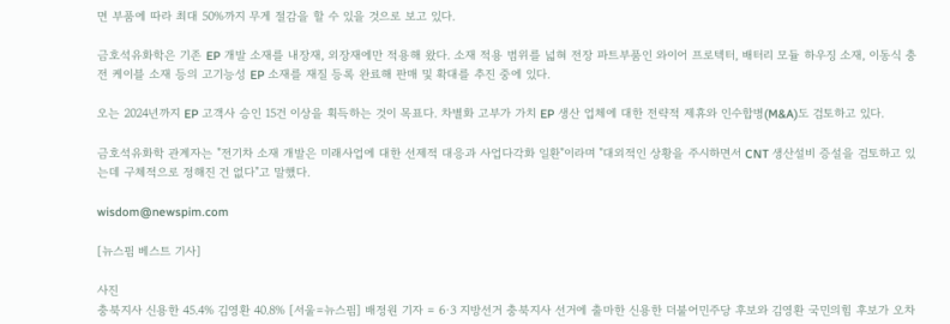면 부품에 따라 최대 50%까지 무게 절감을 할 수 있을 것으로 보고 있다.

금호석유화학은 기존 EP 개발 소재를 내장재, 외장재에만 적용해 왔다. 소재 적용 범위를 넓혀 전장 파트부품인 와이어 프로텍터, 배터리 모듈 하우징 소재, 이동식 충전 케이블 소재 등의 고기능성 EP 소재를 재질 등록 완료해 판매 및 확대를 추진 중에 있다.

오는 2024년까지 EP 고객사 승인 15건 이상을 획득하는 것이 목표다. 차별화 고부가 가치 EP 생산 업체에 대한 전략적 제휴와 인수합병(M&A)도 검토하고 있다.

금호석유화학 관계자는 "전기차 소재 개발은 미래사업에 대한 선제적 대응과 사업다각화 일환"이라며 "대외적인 상황을 주시하면서 CNT 생산설비 증설을 검토하고 있는데 구체적으로 정해진 건 없다"고 말했다.

wisdom@newspim.com

[뉴스핌 베스트 기사]

사진
충북지사 신용한 45.4% 김영환 40.8% [서울=뉴스핌] 배정원 기자 = 6·3 지방선거 충북지사 선거에 출마한 신용한 더불어민주당 후보와 김영환 국민의힘 후보가 오차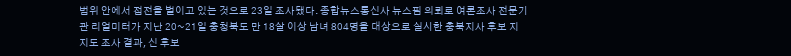범위 안에서 접전을 벌이고 있는 것으로 23일 조사됐다. 종합뉴스통신사 뉴스핌 의뢰로 여론조사 전문기관 리얼미터가 지난 20~21일 충청북도 만 18살 이상 남녀 804명을 대상으로 실시한 충북지사 후보 지지도 조사 결과, 신 후보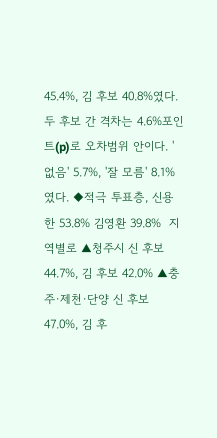45.4%, 김 후보 40.8%였다. 두 후보 간 격차는 4.6%포인트(p)로 오차범위 안이다. '없음' 5.7%, '잘 모름' 8.1%였다. ◆적극 투표층, 신용한 53.8% 김영환 39.8%  지역별로 ▲청주시 신 후보 44.7%, 김 후보 42.0% ▲충주·제천·단양 신 후보 47.0%, 김 후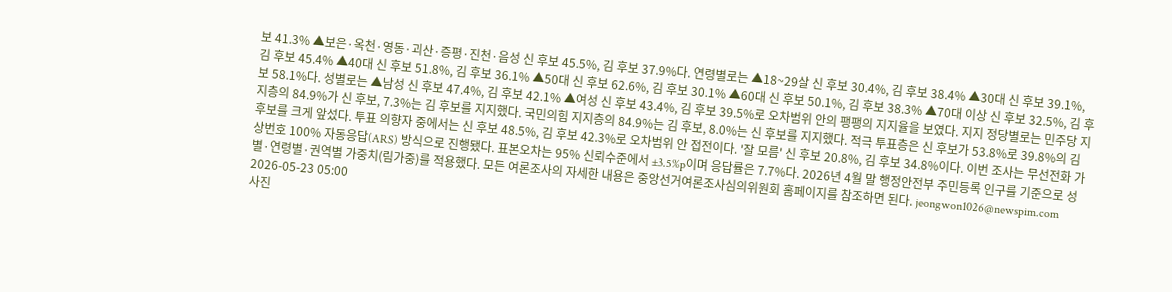보 41.3% ▲보은·옥천·영동·괴산·증평·진천·음성 신 후보 45.5%, 김 후보 37.9%다. 연령별로는 ▲18~29살 신 후보 30.4%, 김 후보 38.4% ▲30대 신 후보 39.1%, 김 후보 45.4% ▲40대 신 후보 51.8%, 김 후보 36.1% ▲50대 신 후보 62.6%, 김 후보 30.1% ▲60대 신 후보 50.1%, 김 후보 38.3% ▲70대 이상 신 후보 32.5%, 김 후보 58.1%다. 성별로는 ▲남성 신 후보 47.4%, 김 후보 42.1% ▲여성 신 후보 43.4%, 김 후보 39.5%로 오차범위 안의 팽팽의 지지율을 보였다. 지지 정당별로는 민주당 지지층의 84.9%가 신 후보, 7.3%는 김 후보를 지지했다. 국민의힘 지지층의 84.9%는 김 후보, 8.0%는 신 후보를 지지했다. 적극 투표층은 신 후보가 53.8%로 39.8%의 김 후보를 크게 앞섰다. 투표 의향자 중에서는 신 후보 48.5%, 김 후보 42.3%로 오차범위 안 접전이다. '잘 모름' 신 후보 20.8%, 김 후보 34.8%이다. 이번 조사는 무선전화 가상번호 100% 자동응답(ARS) 방식으로 진행됐다. 표본오차는 95% 신뢰수준에서 ±3.5%p이며 응답률은 7.7%다. 2026년 4월 말 행정안전부 주민등록 인구를 기준으로 성별·연령별·권역별 가중치(림가중)를 적용했다. 모든 여론조사의 자세한 내용은 중앙선거여론조사심의위원회 홈페이지를 참조하면 된다. jeongwon1026@newspim.com 2026-05-23 05:00
사진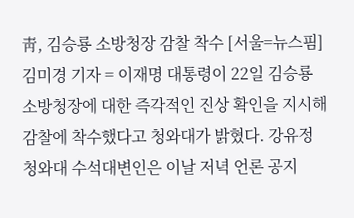靑, 김승룡 소방청장 감찰 착수 [서울=뉴스핌] 김미경 기자 = 이재명 대통령이 22일 김승룡 소방청장에 대한 즉각적인 진상 확인을 지시해 감찰에 착수했다고 청와대가 밝혔다. 강유정 청와대 수석대변인은 이날 저녁 언론 공지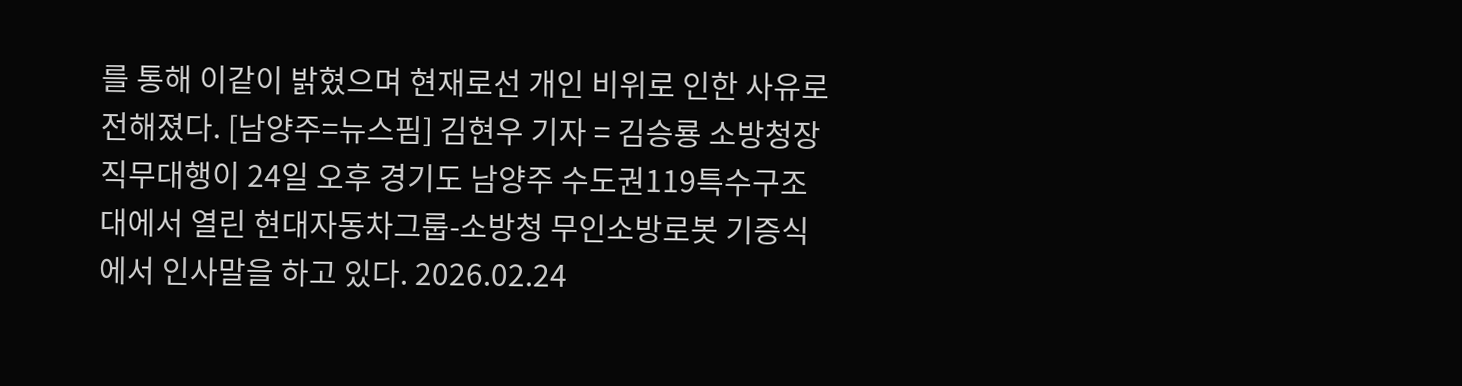를 통해 이같이 밝혔으며 현재로선 개인 비위로 인한 사유로 전해졌다. [남양주=뉴스핌] 김현우 기자 = 김승룡 소방청장 직무대행이 24일 오후 경기도 남양주 수도권119특수구조대에서 열린 현대자동차그룹-소방청 무인소방로봇 기증식에서 인사말을 하고 있다. 2026.02.24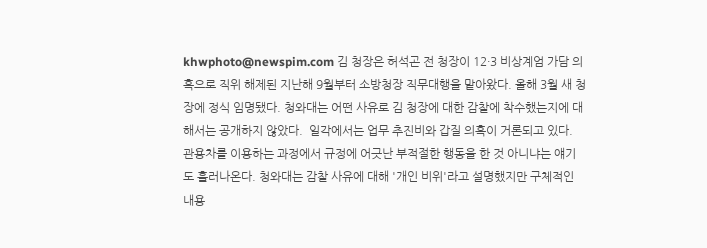khwphoto@newspim.com 김 청장은 허석곤 전 청장이 12·3 비상계엄 가담 의혹으로 직위 해제된 지난해 9월부터 소방청장 직무대행을 맡아왔다. 올해 3월 새 청장에 정식 임명됐다. 청와대는 어떤 사유로 김 청장에 대한 감찰에 착수했는지에 대해서는 공개하지 않았다.  일각에서는 업무 추진비와 갑질 의혹이 거론되고 있다. 관용차를 이용하는 과정에서 규정에 어긋난 부적절한 행동을 한 것 아니냐는 얘기도 흘러나온다. 청와대는 감찰 사유에 대해 '개인 비위'라고 설명했지만 구체적인 내용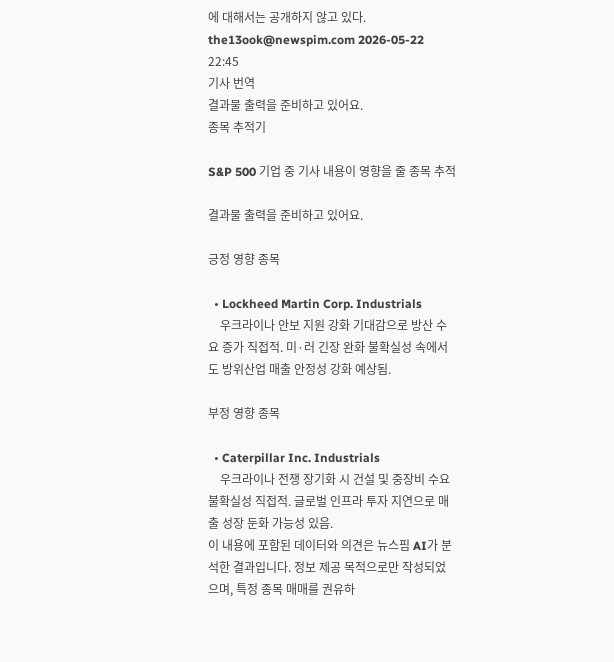에 대해서는 공개하지 않고 있다. the13ook@newspim.com 2026-05-22 22:45
기사 번역
결과물 출력을 준비하고 있어요.
종목 추적기

S&P 500 기업 중 기사 내용이 영향을 줄 종목 추적

결과물 출력을 준비하고 있어요.

긍정 영향 종목

  • Lockheed Martin Corp. Industrials
    우크라이나 안보 지원 강화 기대감으로 방산 수요 증가 직접적. 미·러 긴장 완화 불확실성 속에서도 방위산업 매출 안정성 강화 예상됨.

부정 영향 종목

  • Caterpillar Inc. Industrials
    우크라이나 전쟁 장기화 시 건설 및 중장비 수요 불확실성 직접적. 글로벌 인프라 투자 지연으로 매출 성장 둔화 가능성 있음.
이 내용에 포함된 데이터와 의견은 뉴스핌 AI가 분석한 결과입니다. 정보 제공 목적으로만 작성되었으며, 특정 종목 매매를 권유하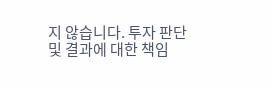지 않습니다. 투자 판단 및 결과에 대한 책임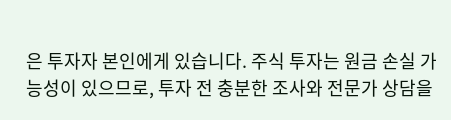은 투자자 본인에게 있습니다. 주식 투자는 원금 손실 가능성이 있으므로, 투자 전 충분한 조사와 전문가 상담을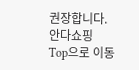권장합니다.
안다쇼핑
Top으로 이동